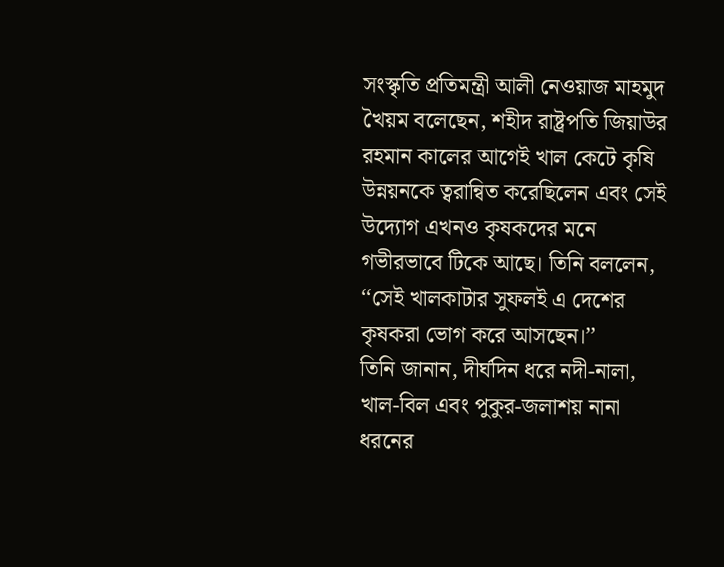সংস্কৃতি প্রতিমন্ত্রী আলী নেওয়াজ মাহমুদ খৈয়ম বলেছেন, শহীদ রাষ্ট্রপতি জিয়াউর রহমান কালের আগেই খাল কেটে কৃষি উন্নয়নকে ত্বরান্বিত করেছিলেন এবং সেই উদ্যোগ এখনও কৃষকদের মনে গভীরভাবে টিকে আছে। তিনি বললেন, ‘‘সেই খালকাটার সুফলই এ দেশের কৃষকরা ভোগ করে আসছেন।’’
তিনি জানান, দীর্ঘদিন ধরে নদী-নালা, খাল-বিল এবং পুকুর-জলাশয় নানা ধরনের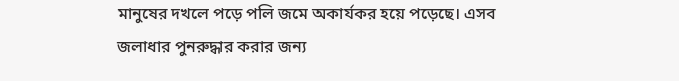মানুষের দখলে পড়ে পলি জমে অকার্যকর হয়ে পড়েছে। এসব জলাধার পুনরুদ্ধার করার জন্য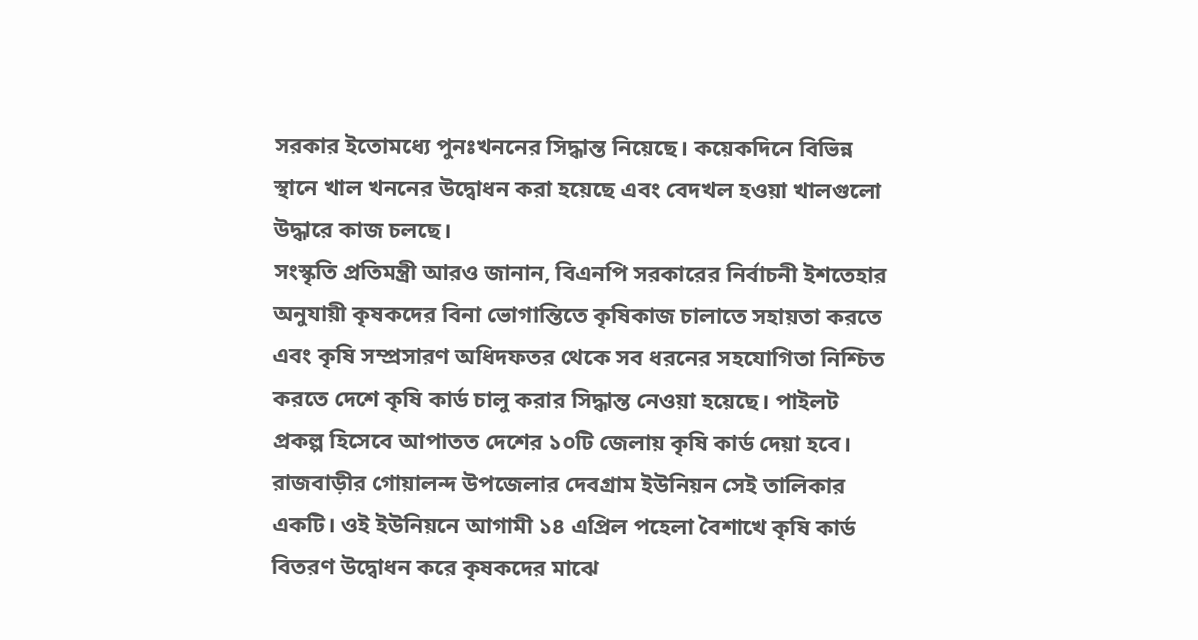সরকার ইতোমধ্যে পুনঃখননের সিদ্ধান্ত নিয়েছে। কয়েকদিনে বিভিন্ন স্থানে খাল খননের উদ্বোধন করা হয়েছে এবং বেদখল হওয়া খালগুলো উদ্ধারে কাজ চলছে।
সংস্কৃতি প্রতিমন্ত্রী আরও জানান, বিএনপি সরকারের নির্বাচনী ইশতেহার অনুযায়ী কৃষকদের বিনা ভোগান্তিতে কৃষিকাজ চালাতে সহায়তা করতে এবং কৃষি সম্প্রসারণ অধিদফতর থেকে সব ধরনের সহযোগিতা নিশ্চিত করতে দেশে কৃষি কার্ড চালু করার সিদ্ধান্ত নেওয়া হয়েছে। পাইলট প্রকল্প হিসেবে আপাতত দেশের ১০টি জেলায় কৃষি কার্ড দেয়া হবে। রাজবাড়ীর গোয়ালন্দ উপজেলার দেবগ্রাম ইউনিয়ন সেই তালিকার একটি। ওই ইউনিয়নে আগামী ১৪ এপ্রিল পহেলা বৈশাখে কৃষি কার্ড বিতরণ উদ্বোধন করে কৃষকদের মাঝে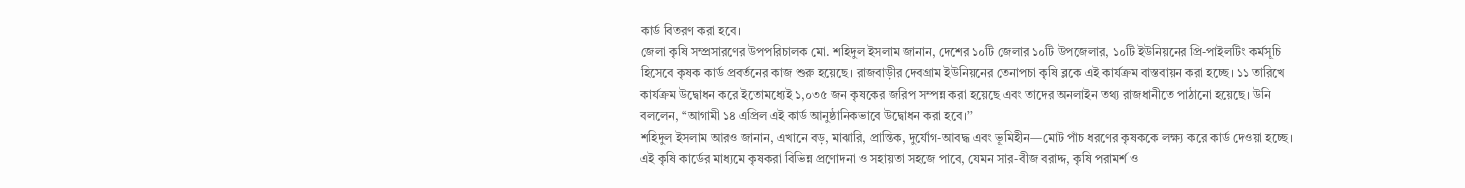কার্ড বিতরণ করা হবে।
জেলা কৃষি সম্প্রসারণের উপপরিচালক মো. শহিদুল ইসলাম জানান, দেশের ১০টি জেলার ১০টি উপজেলার, ১০টি ইউনিয়নের প্রি-পাইলটিং কর্মসূচি হিসেবে কৃষক কার্ড প্রবর্তনের কাজ শুরু হয়েছে। রাজবাড়ীর দেবগ্রাম ইউনিয়নের তেনাপচা কৃষি ব্লকে এই কার্যক্রম বাস্তবায়ন করা হচ্ছে। ১১ তারিখে কার্যক্রম উদ্বোধন করে ইতোমধ্যেই ১,০৩৫ জন কৃষকের জরিপ সম্পন্ন করা হয়েছে এবং তাদের অনলাইন তথ্য রাজধানীতে পাঠানো হয়েছে। উনি বললেন, ‘‘আগামী ১৪ এপ্রিল এই কার্ড আনুষ্ঠানিকভাবে উদ্বোধন করা হবে।’’
শহিদুল ইসলাম আরও জানান, এখানে বড়, মাঝারি, প্রান্তিক, দুর্যোগ-আবদ্ধ এবং ভূমিহীন—মোট পাঁচ ধরণের কৃষককে লক্ষ্য করে কার্ড দেওয়া হচ্ছে। এই কৃষি কার্ডের মাধ্যমে কৃষকরা বিভিন্ন প্রণোদনা ও সহায়তা সহজে পাবে, যেমন সার-বীজ বরাদ্দ, কৃষি পরামর্শ ও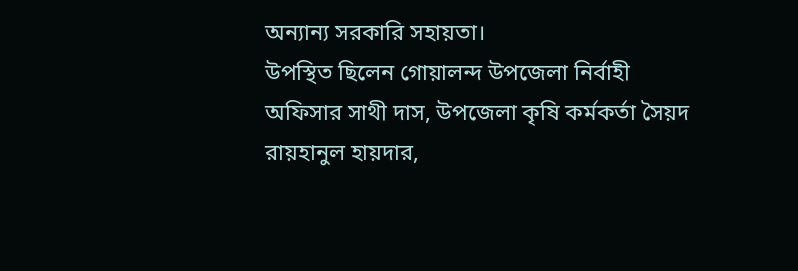অন্যান্য সরকারি সহায়তা।
উপস্থিত ছিলেন গোয়ালন্দ উপজেলা নির্বাহী অফিসার সাথী দাস, উপজেলা কৃষি কর্মকর্তা সৈয়দ রায়হানুল হায়দার,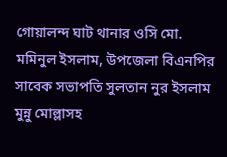গোয়ালন্দ ঘাট থানার ওসি মো. মমিনুল ইসলাম, উপজেলা বিএনপির সাবেক সভাপতি সুলতান নুর ইসলাম মুন্নু মোল্লাসহ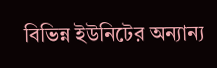বিভিন্ন ইউনিটের অন্যান্য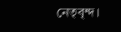নেতৃবৃন্দ।